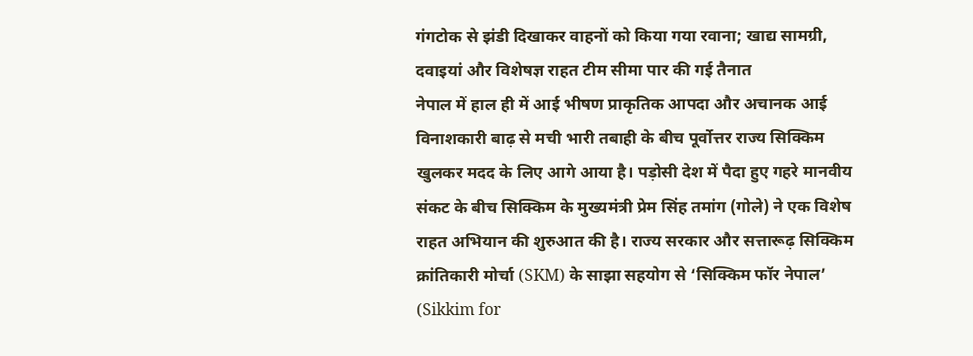गंगटोक से झंडी दिखाकर वाहनों को किया गया रवाना; खाद्य सामग्री, दवाइयां और विशेषज्ञ राहत टीम सीमा पार की गई तैनात
नेपाल में हाल ही में आई भीषण प्राकृतिक आपदा और अचानक आई विनाशकारी बाढ़ से मची भारी तबाही के बीच पूर्वोत्तर राज्य सिक्किम खुलकर मदद के लिए आगे आया है। पड़ोसी देश में पैदा हुए गहरे मानवीय संकट के बीच सिक्किम के मुख्यमंत्री प्रेम सिंह तमांग (गोले) ने एक विशेष राहत अभियान की शुरुआत की है। राज्य सरकार और सत्तारूढ़ सिक्किम क्रांतिकारी मोर्चा (SKM) के साझा सहयोग से ‘सिक्किम फॉर नेपाल’ (Sikkim for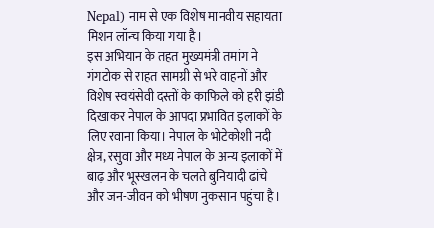Nepal) नाम से एक विशेष मानवीय सहायता मिशन लॉन्च किया गया है।
इस अभियान के तहत मुख्यमंत्री तमांग ने गंगटोक से राहत सामग्री से भरे वाहनों और विशेष स्वयंसेवी दस्तों के काफिले को हरी झंडी दिखाकर नेपाल के आपदा प्रभावित इलाकों के लिए रवाना किया। नेपाल के भोटेकोशी नदी क्षेत्र, रसुवा और मध्य नेपाल के अन्य इलाकों में बाढ़ और भूस्खलन के चलते बुनियादी ढांचे और जन-जीवन को भीषण नुकसान पहुंचा है।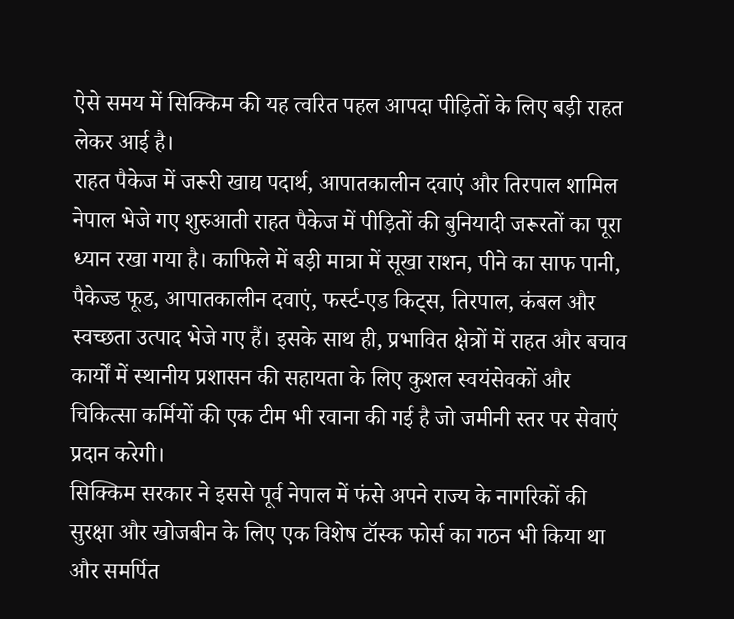ऐसे समय में सिक्किम की यह त्वरित पहल आपदा पीड़ितों के लिए बड़ी राहत लेकर आई है।
राहत पैकेज में जरूरी खाद्य पदार्थ, आपातकालीन दवाएं और तिरपाल शामिल
नेपाल भेजे गए शुरुआती राहत पैकेज में पीड़ितों की बुनियादी जरूरतों का पूरा ध्यान रखा गया है। काफिले में बड़ी मात्रा में सूखा राशन, पीने का साफ पानी, पैकेज्ड फूड, आपातकालीन दवाएं, फर्स्ट-एड किट्स, तिरपाल, कंबल और स्वच्छता उत्पाद भेजे गए हैं। इसके साथ ही, प्रभावित क्षेत्रों में राहत और बचाव कार्यों में स्थानीय प्रशासन की सहायता के लिए कुशल स्वयंसेवकों और चिकित्सा कर्मियों की एक टीम भी रवाना की गई है जो जमीनी स्तर पर सेवाएं प्रदान करेगी।
सिक्किम सरकार ने इससे पूर्व नेपाल में फंसे अपने राज्य के नागरिकों की सुरक्षा और खोजबीन के लिए एक विशेष टॉस्क फोर्स का गठन भी किया था और समर्पित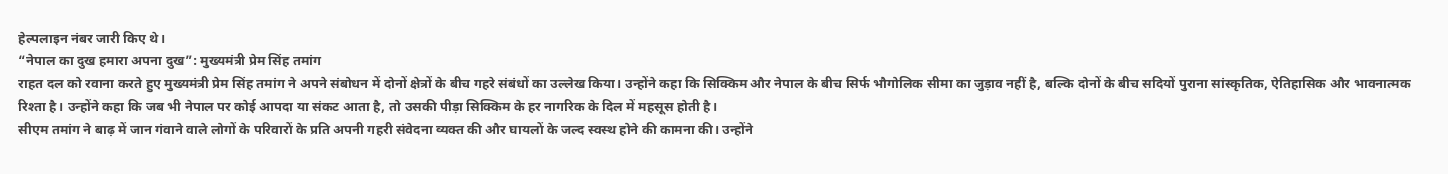हेल्पलाइन नंबर जारी किए थे।
“नेपाल का दुख हमारा अपना दुख”: मुख्यमंत्री प्रेम सिंह तमांग
राहत दल को रवाना करते हुए मुख्यमंत्री प्रेम सिंह तमांग ने अपने संबोधन में दोनों क्षेत्रों के बीच गहरे संबंधों का उल्लेख किया। उन्होंने कहा कि सिक्किम और नेपाल के बीच सिर्फ भौगोलिक सीमा का जुड़ाव नहीं है, बल्कि दोनों के बीच सदियों पुराना सांस्कृतिक, ऐतिहासिक और भावनात्मक रिश्ता है। उन्होंने कहा कि जब भी नेपाल पर कोई आपदा या संकट आता है, तो उसकी पीड़ा सिक्किम के हर नागरिक के दिल में महसूस होती है।
सीएम तमांग ने बाढ़ में जान गंवाने वाले लोगों के परिवारों के प्रति अपनी गहरी संवेदना व्यक्त की और घायलों के जल्द स्वस्थ होने की कामना की। उन्होंने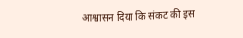आश्वासन दिया कि संकट की इस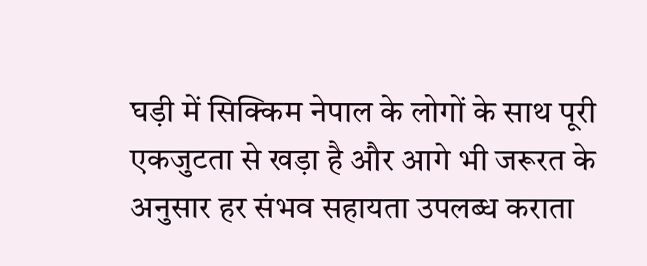घड़ी में सिक्किम नेपाल के लोगों के साथ पूरी एकजुटता से खड़ा है और आगे भी जरूरत के अनुसार हर संभव सहायता उपलब्ध कराता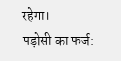रहेगा।
पड़ोसी का फर्ज: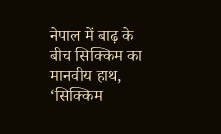नेपाल में बाढ़ के बीच सिक्किम का मानवीय हाथ, ‘सिक्किम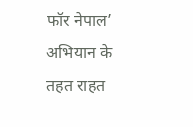फॉर नेपाल’ अभियान के तहत राहत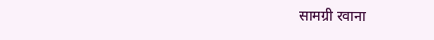सामग्री रवाना